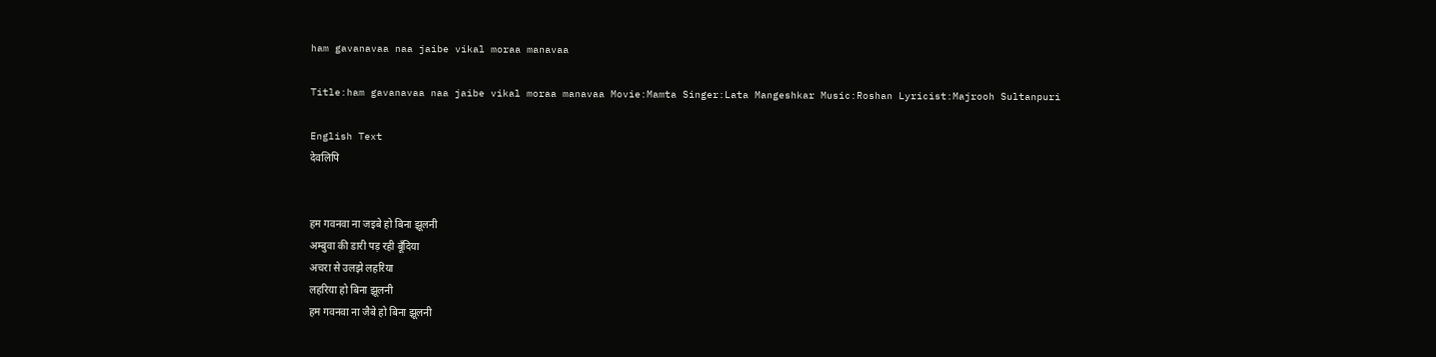ham gavanavaa naa jaibe vikal moraa manavaa

Title:ham gavanavaa naa jaibe vikal moraa manavaa Movie:Mamta Singer:Lata Mangeshkar Music:Roshan Lyricist:Majrooh Sultanpuri

English Text
देवलिपि


हम गवनवा ना जइबे हो बिना झूलनी
अम्बुवा की डारी पड़ रही बूँदिया
अचरा से उलझे लहरिया
लहरिया हो बिना झूलनी
हम गवनवा ना जैबे हो बिना झूलनी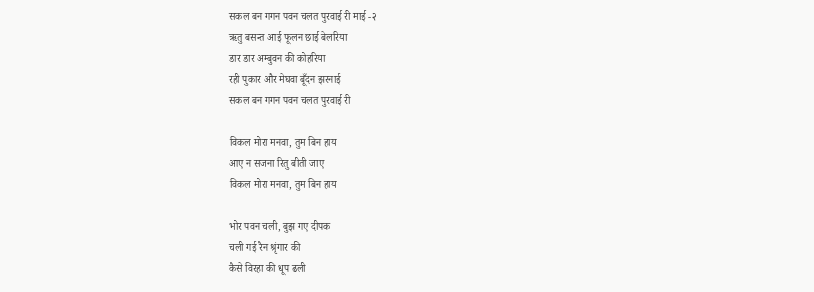सकल बन गगन पवन चलत पुरवाई री माई -२
ऋतु बसन्त आई फूलन छाई बेलरिया
डार डार अम्बुवन की कोहरिया
रही पुकार और मेघवा बूँदन झरनाई
सकल बन गगन पवन चलत पुरवाई री

विकल मोरा मनवा, तुम बिन हाय
आए न सजना रितु बीती जाए
विकल मोरा मनवा, तुम बिन हाय

भोर पवन चली, बुझ गए दीपक
चली गई रैन श्रृंगार की
कैसे विरहा की धूप ढली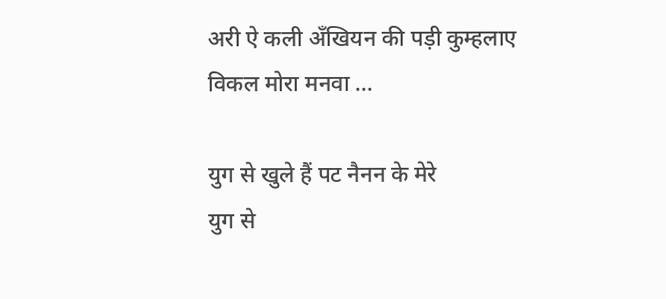अरी ऐ कली अँखियन की पड़ी कुम्हलाए
विकल मोरा मनवा ...

युग से खुले हैं पट नैनन के मेरे
युग से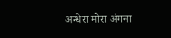अन्धेरा मोरा अंगना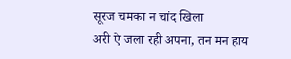सूरज चमका न चांद खिला
अरी ऐ जला रही अपना, तन मन हाय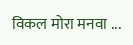विकल मोरा मनवा ...